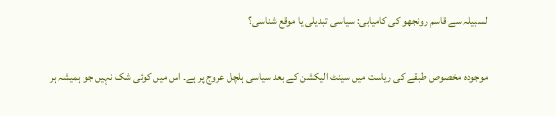لسبیلہ سے قاسم رونجھو کی کامیابی: سیاسی تبدیلی یا موقع شناسی؟


موجودہ مخصوص طبقے کی ریاست میں سینٹ الیکشن کے بعد سیاسی ہلچل عروج پر ہے۔ اس میں کوئی شک نہیں جو ہمیشہ ہر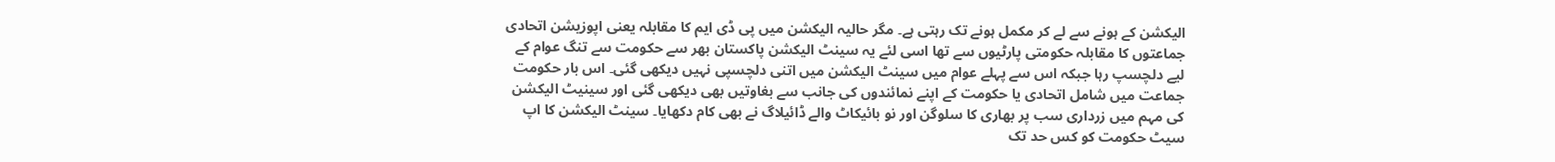الیکشن کے ہونے سے لے کر مکمل ہونے تک رہتی ہے۔ مگر حالیہ الیکشن میں پی ڈی ایم کا مقابلہ یعنی اپوزیشن اتحادی جماعتوں کا مقابلہ حکومتی پارٹیوں سے تھا اسی لئے یہ سینٹ الیکشن پاکستان بھر سے حکومت سے تنگ عوام کے لیے دلچسپ رہا جبکہ اس سے پہلے عوام میں سینٹ الیکشن میں اتنی دلچسپی نہیں دیکھی گئی۔ اس بار حکومت جماعت میں شامل اتحادی یا حکومت کے اپنے نمائندوں کی جانب سے بغاوتیں بھی دیکھی گئی اور سینیٹ الیکشن کی مہم میں زرداری سب پر بھاری کا سلوگن اور نو بائیکاٹ والے ڈائیلاگ نے بھی کام دکھایا۔ سینٹ الیکشن کا اپ سیٹ حکومت کو کس حد تک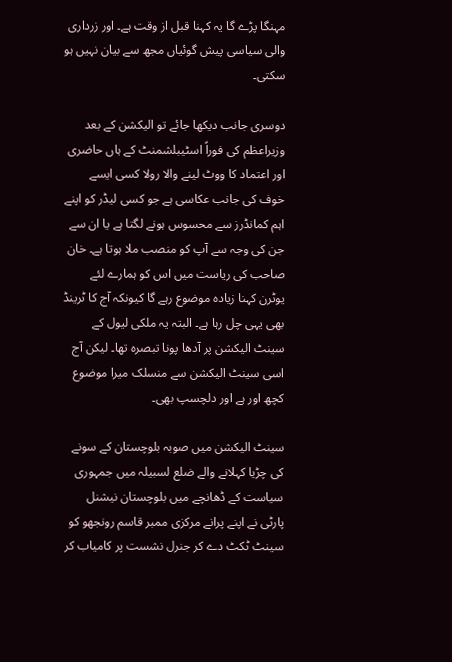مہنگا پڑے گا یہ کہنا قبل از وقت ہے۔ اور زرداری والی سیاسی پیش گوئیاں مجھ سے بیان نہیں ہو سکتی۔

دوسری جانب دیکھا جائے تو الیکشن کے بعد وزیراعظم کی فوراً اسٹیبلشمنٹ کے ہاں حاضری اور اعتماد کا ووٹ لینے والا رولا کسی ایسے خوف کی جانب عکاسی ہے جو کسی لیڈر کو اپنے اہم کمانڈرز سے محسوس ہونے لگتا ہے یا ان سے جن کی وجہ سے آپ کو منصب ملا ہوتا ہے۔ خان صاحب کی ریاست میں اس کو ہمارے لئے یوٹرن کہنا زیادہ موضوع رہے گا کیونکہ آج کا ٹرینڈ بھی یہی چل رہا ہے۔ البتہ یہ ملکی لیول کے سینٹ الیکشن پر آدھا پونا تبصرہ تھا۔ لیکن آج اسی سینٹ الیکشن سے منسلک میرا موضوع کچھ اور ہے اور دلچسپ بھی۔

سینٹ الیکشن میں صوبہ بلوچستان کے سونے کی چڑیا کہلانے والے ضلع لسبیلہ میں جمہوری سیاست کے ڈھانچے میں بلوچستان نیشنل پارٹی نے اپنے پرانے مرکزی ممبر قاسم رونجھو کو سینٹ ٹکٹ دے کر جنرل نشست پر کامیاب کر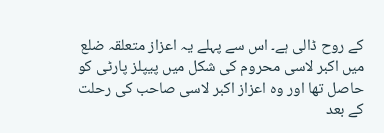کے روح ڈالی ہے۔ اس سے پہلے یہ اعزاز متعلقہ ضلع میں اکبر لاسی محروم کی شکل میں پیپلز پارٹی کو حاصل تھا اور وہ اعزاز اکبر لاسی صاحب کی رحلت کے بعد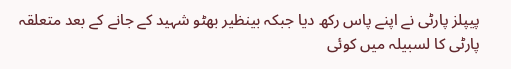پیپلز پارٹی نے اپنے پاس رکھ دیا جبکہ بینظیر بھٹو شہید کے جانے کے بعد متعلقہ پارٹی کا لسبیلہ میں کوئی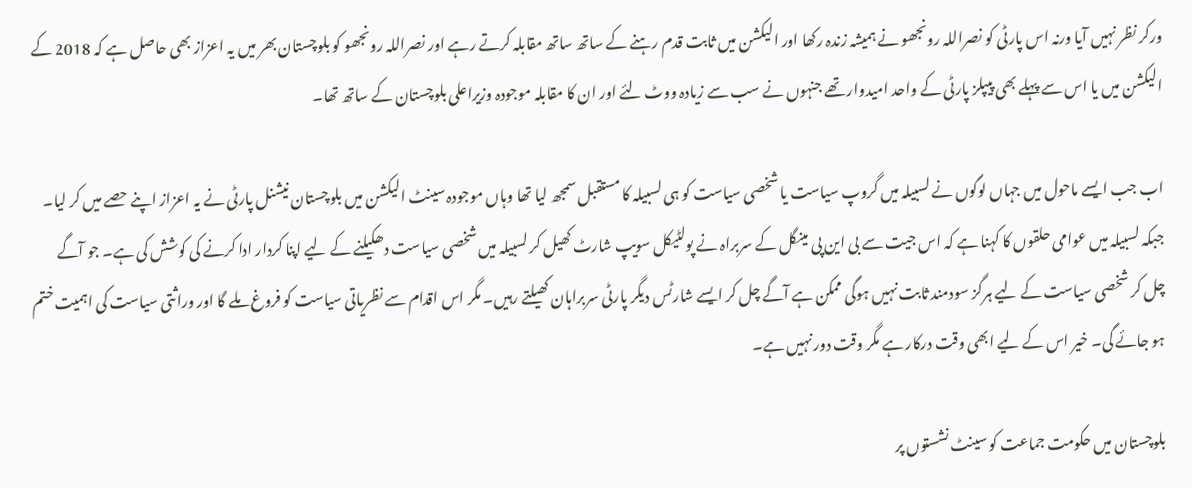ورکر نظر نہیں آیا ورنہ اس پارٹی کو نصراللہ رونجھو نے ہمیشہ زندہ رکھا اور الیکشن میں ثابت قدم رہنے کے ساتھ ساتھ مقابلہ کرتے رہے اور نصراللہ رونجھو کو بلوچستان بھر میں یہ اعزاز بھی حاصل ہے کہ 2018 کے الیکشن میں یا اس سے پہلے بھی پیپلز پارٹی کے واحد امیدوار تھے جنہوں نے سب سے زیادہ ووٹ لئے اور ان کا مقابلہ موجودہ وزیراعلی بلوچستان کے ساتھ تھا۔

اب جب ایسے ماحول میں جہاں لوگوں نے لسبیلہ میں گروپ سیاست یا شخصی سیاست کو ہی لسبیلہ کا مستقبل سمجھ لیا تھا وہاں موجودہ سینٹ الیکشن میں بلوچستان نیشنل پارٹی نے یہ اعزاز اپنے حصے میں کر لیا۔ جبکہ لسبیلہ میں عوامی حلقوں کا کہنا ہے کہ اس جیت سے بی این پی مینگل کے سربراہ نے پولٹیکل سویپ شارٹ کھیل کر لسبیلہ میں شخصی سیاست دھکیلنے کے لیے اپنا کردار ادا کرنے کی کوشش کی ہے۔ جو آگے چل کر شخصی سیاست کے لیے ہرگز سودمند ثابت نہیں ہوگی ممکن ہے آگے چل کر ایسے شارٹس دیگر پارٹی سربراہان کھیلتے رہیں۔ مگر اس اقدام سے نظریاتی سیاست کو فروغ ملے گا اور وراثتی سیاست کی اہمیت ختم ہو جائے گی۔ خیر اس کے لیے ابھی وقت درکار ہے مگر وقت دور نہیں ہے۔

بلوچستان میں حکومت جماعت کو سینٹ نشستوں پر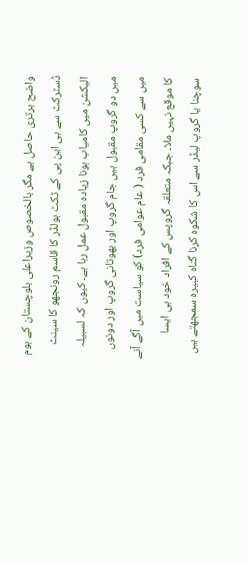واضح برتری حاصل ہے مگر بالخصوص وزیراعلی بلوچستان کے ہوم ڈسٹرکٹ سے بی این پی کے ٹکٹ ہولڈر کا قاسم رونجھو کا سینٹ الیکشن میں کامیاب ہونا زیادہ مقبول عمل رہا ہے۔ کیوں کہ لسبیلہ میں دو گروپ مقبول ہیں جام گروپ اور بھوتانی گروپ اور دونوں میں سے کسی مقامی فرد ( عام عوامی فرد) کو سیاست میں آگے آنے کا موقع نہیں ملا۔ جبکہ متعلقہ گروپس کے افراد خود ہی ایسا سوچنا یا گروپ لیڈر سے اس کا شکوہ کرنا گناہ کبیرہ سمجھتے ہیں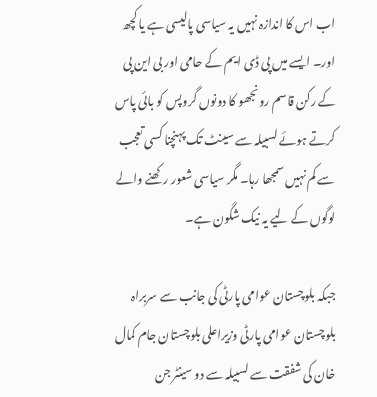اب اس کا اندازہ نہیں یہ سیاسی پالیسی ہے یا کچھ اور۔ ایسے میں پی ڈی ایم کے حامی اور بی این پی کے رکن قاسم رونجھو کا دونوں گروپس کو بائی پاس کرتے ہوئے لسبیلہ سے سینٹ تک پہنچنا کسی تعجب سے کم نہیں سمجھا رہا۔ مگر سیاسی شعور رکھنے والے لوگوں کے لیے یہ نیک شگون ہے۔

جبکہ بلوچستان عوامی پارٹی کی جانب سے سربراہ بلوچستان عوامی پارٹی وزیراعلی بلوچستان جام کمال خان کی شفقت سے لسبیلہ سے دو سینٹر جن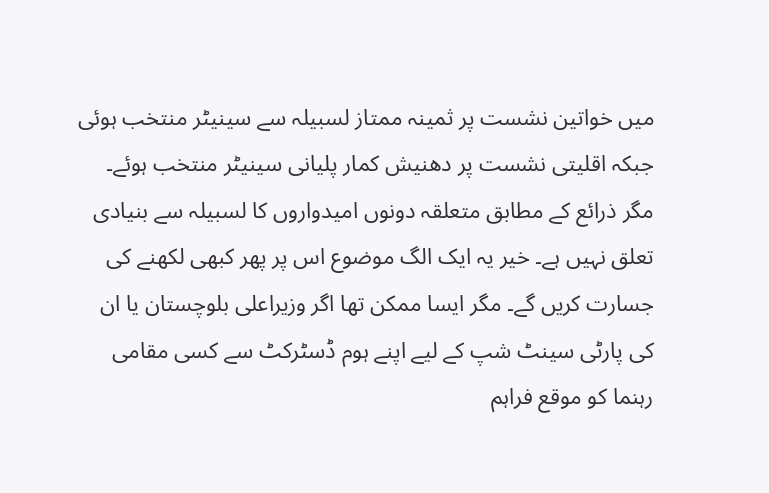میں خواتین نشست پر ثمینہ ممتاز لسبیلہ سے سینیٹر منتخب ہوئی جبکہ اقلیتی نشست پر دھنیش کمار پلیانی سینیٹر منتخب ہوئے۔ مگر ذرائع کے مطابق متعلقہ دونوں امیدواروں کا لسبیلہ سے بنیادی تعلق نہیں ہے۔ خیر یہ ایک الگ موضوع اس پر پھر کبھی لکھنے کی جسارت کریں گے۔ مگر ایسا ممکن تھا اگر وزیراعلی بلوچستان یا ان کی پارٹی سینٹ شپ کے لیے اپنے ہوم ڈسٹرکٹ سے کسی مقامی رہنما کو موقع فراہم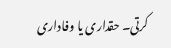کرتی۔ حقداری یا وفاداری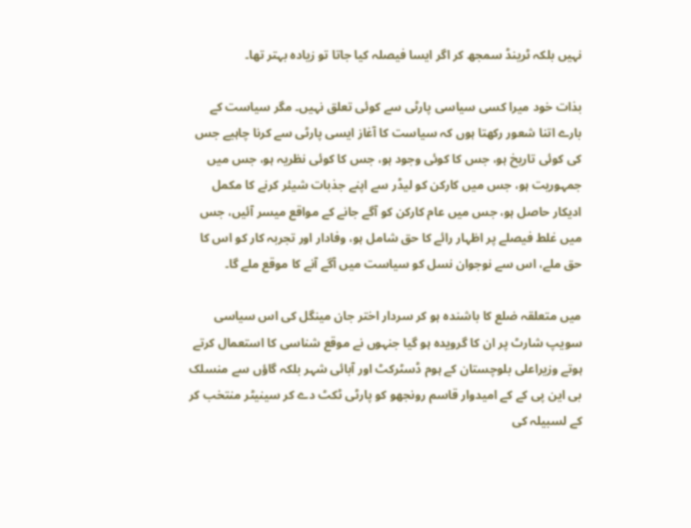نہیں بلکہ ٹرینڈ سمجھ کر اگر ایسا فیصلہ کیا جاتا تو زیادہ بہتر تھا۔

بذات خود میرا کسی سیاسی پارٹی سے کوئی تعلق نہیں۔ مگر سیاست کے بارے اتنا شعور رکھتا ہوں کہ سیاست کا آغاز ایسی پارٹی سے کرنا چاہیے جس کی کوئی تاریخ ہو، جس کا کوئی وجود ہو، جس کا کوئی نظریہ ہو، جس میں جمہوریت ہو، جس میں کارکن کو لیڈر سے اپنے جذبات شیئر کرنے کا مکمل ادیکار حاصل ہو، جس میں عام کارکن کو آگے جانے کے مواقع میسر آئیں، جس میں غلط فیصلے پر اظہار رائے کا حق شامل ہو، وفادار اور تجربہ کار کو اس کا حق ملے، اس سے نوجوان نسل کو سیاست میں آگے آنے کا موقع ملے گا۔

میں متعلقہ ضلع کا باشندہ ہو کر سردار اختر جان مینگل کی اس سیاسی سویپ شارٹ پر ان کا گرویدہ ہو گیا جنہوں نے موقع شناسی کا استعمال کرتے ہوتے وزیراعلی بلوچستان کے ہوم ڈسٹرکٹ اور آبائی شہر بلکہ گاؤں سے منسلک بی این پی کے کے امیدوار قاسم رونجھو کو پارٹی ٹکٹ دے کر سینیٹر منتخب کر کے لسبیلہ کی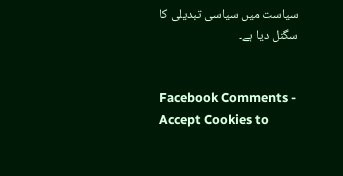سیاست میں سیاسی تبدیلی کا سگنل دیا ہے۔


Facebook Comments - Accept Cookies to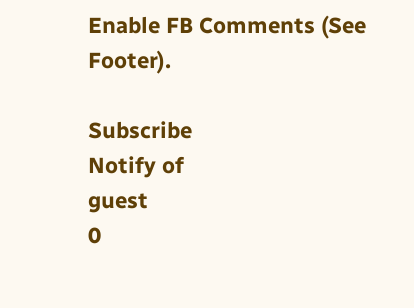Enable FB Comments (See Footer).

Subscribe
Notify of
guest
0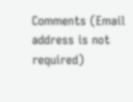Comments (Email address is not required)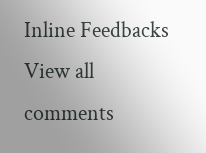Inline Feedbacks
View all comments